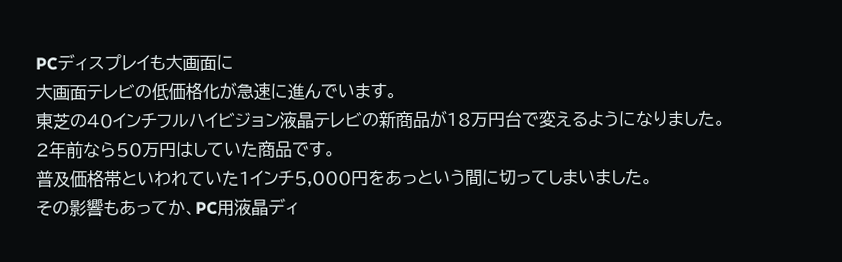PCディスプレイも大画面に
大画面テレビの低価格化が急速に進んでいます。
東芝の40インチフルハイビジョン液晶テレビの新商品が18万円台で変えるようになりました。
2年前なら50万円はしていた商品です。
普及価格帯といわれていた1インチ5,000円をあっという間に切ってしまいました。
その影響もあってか、PC用液晶ディ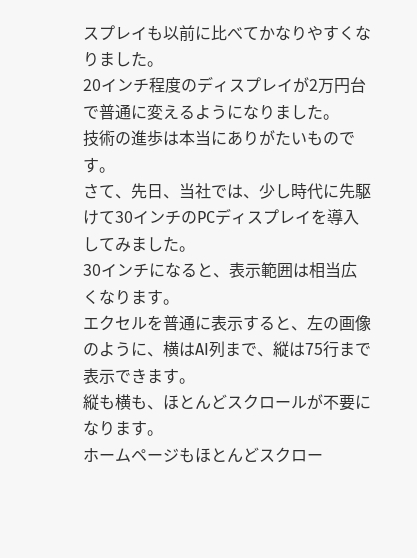スプレイも以前に比べてかなりやすくなりました。
20インチ程度のディスプレイが2万円台で普通に変えるようになりました。
技術の進歩は本当にありがたいものです。
さて、先日、当社では、少し時代に先駆けて30インチのPCディスプレイを導入してみました。
30インチになると、表示範囲は相当広くなります。
エクセルを普通に表示すると、左の画像のように、横はAI列まで、縦は75行まで表示できます。
縦も横も、ほとんどスクロールが不要になります。
ホームページもほとんどスクロー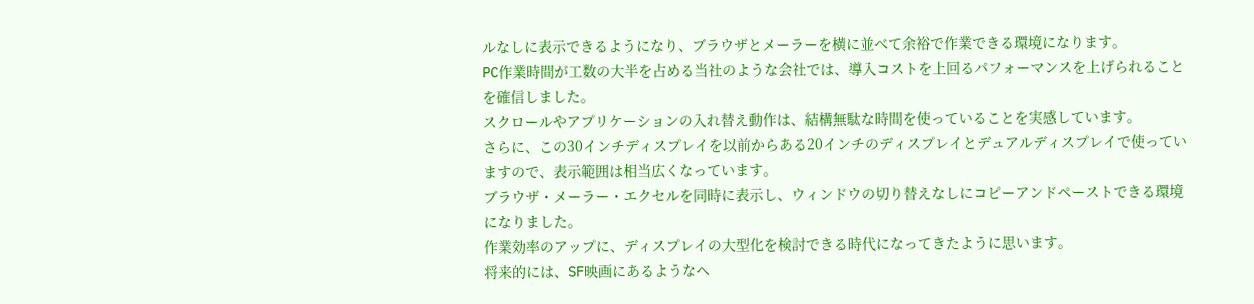ルなしに表示できるようになり、ブラウザとメーラーを横に並べて余裕で作業できる環境になります。
PC作業時間が工数の大半を占める当社のような会社では、導入コストを上回るパフォーマンスを上げられることを確信しました。
スクロールやアプリケーションの入れ替え動作は、結構無駄な時間を使っていることを実感しています。
さらに、この30インチディスプレイを以前からある20インチのディスプレイとデュアルディスプレイで使っていますので、表示範囲は相当広くなっています。
ブラウザ・メーラー・エクセルを同時に表示し、ウィンドウの切り替えなしにコピーアンドペーストできる環境になりました。
作業効率のアップに、ディスプレイの大型化を検討できる時代になってきたように思います。
将来的には、SF映画にあるようなヘ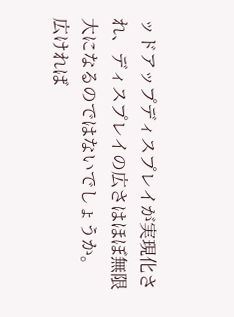ッドアップディスプレイが実現化され、ディスプレイの広さはほぼ無限大になるのではないでしょうか。
広ければ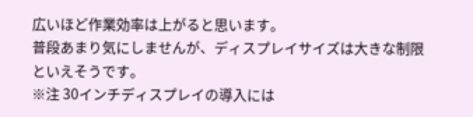広いほど作業効率は上がると思います。
普段あまり気にしませんが、ディスプレイサイズは大きな制限といえそうです。
※注 30インチディスプレイの導入には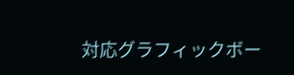対応グラフィックボー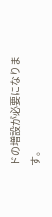ドの増設が必要になります。